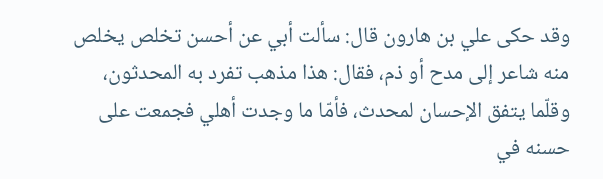وقد حكى علي بن هارون قال: سألت أبي عن أحسن تخلص يخلص منه شاعر إلى مدح أو ذم، فقال: هذا مذهب تفرد به المحدثون، وقلّما يتفق الإحسان لمحدث، فأمّا ما وجدت أهلي فجمعت على حسنه في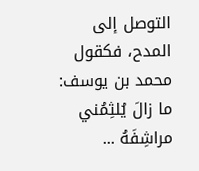التوصل إلى المدح، فكقول محمد بن يوسف:
ما زالَ يُلثِمُني مراشِفَهُ ...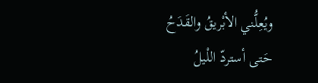ويُعِلُّني الأبْريقُ والقَدَحُ
حَتى أستردّ اللْيلُ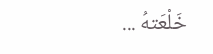خَلْعَتهُ ...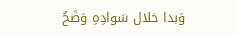وَبدا خلال سَوادِهِ وَضَحُ